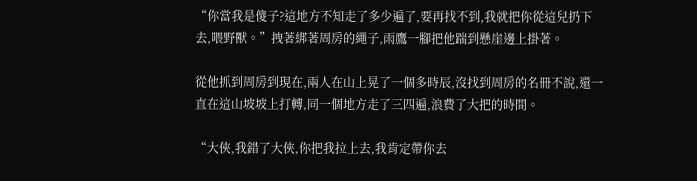“你當我是傻子?這地方不知走了多少遍了,要再找不到,我就把你從這兒扔下去,喂野獸。”拽著綁著周房的繩子,雨鷹一腳把他踹到懸崖邊上掛著。

從他抓到周房到現在,兩人在山上晃了一個多時辰,沒找到周房的名冊不說,還一直在這山坡坡上打轉,同一個地方走了三四遍,浪費了大把的時間。

“大俠,我錯了大俠,你把我拉上去,我肯定帶你去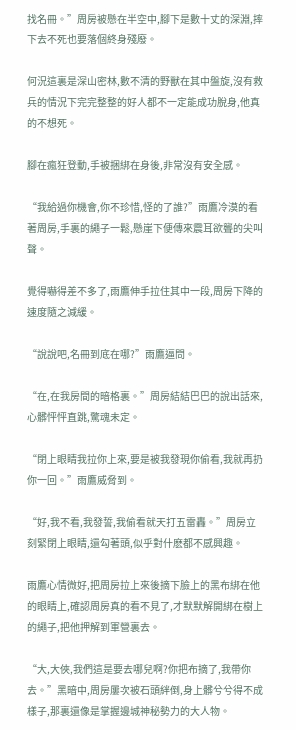找名冊。”周房被懸在半空中,腳下是數十丈的深淵,摔下去不死也要落個終身殘廢。

何況這裏是深山密林,數不清的野獸在其中盤旋,沒有救兵的情況下完完整整的好人都不一定能成功脫身,他真的不想死。

腳在瘋狂登動,手被捆綁在身後,非常沒有安全感。

“我給過你機會,你不珍惜,怪的了誰?”雨鷹冷漠的看著周房,手裏的繩子一鬆,懸崖下便傳來震耳欲聾的尖叫聲。

覺得嚇得差不多了,雨鷹伸手拉住其中一段,周房下降的速度隨之減緩。

“說說吧,名冊到底在哪?”雨鷹逼問。

“在,在我房間的暗格裏。”周房結結巴巴的說出話來,心髒怦怦直跳,驚魂未定。

“閉上眼睛我拉你上來,要是被我發現你偷看,我就再扔你一回。”雨鷹威脅到。

“好,我不看,我發誓,我偷看就天打五雷轟。”周房立刻緊閉上眼睛,還勾著頭,似乎對什麽都不感興趣。

雨鷹心情微好,把周房拉上來後摘下臉上的黑布綁在他的眼睛上,確認周房真的看不見了,才默默解開綁在樹上的繩子,把他押解到軍營裏去。

“大,大俠,我們這是要去哪兒啊?你把布摘了,我帶你去。”黑暗中,周房屢次被石頭絆倒,身上髒兮兮得不成樣子,那裏還像是掌握邊城神秘勢力的大人物。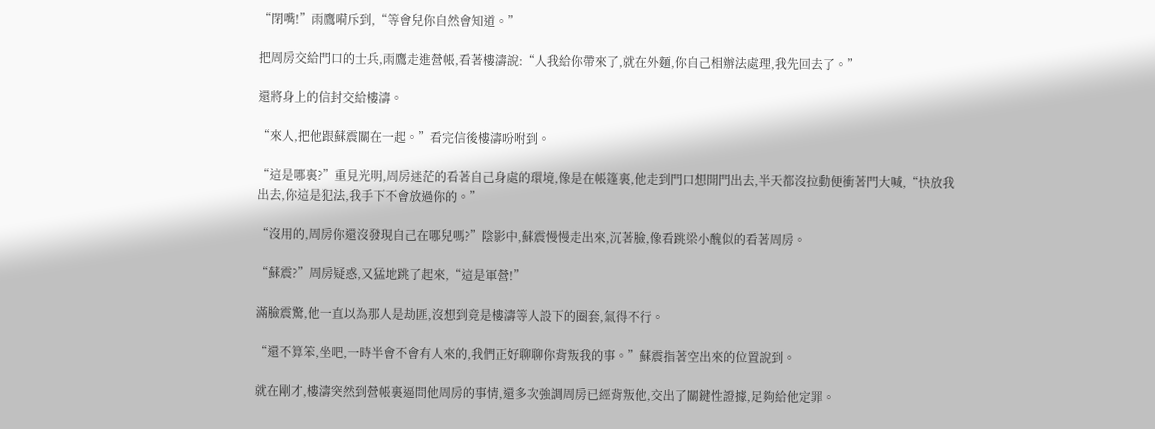“閉嘴!”雨鷹嗬斥到,“等會兒你自然會知道。”

把周房交給門口的士兵,雨鷹走進營帳,看著樓濤說:“人我給你帶來了,就在外麵,你自己相辦法處理,我先回去了。”

還將身上的信封交給樓濤。

“來人,把他跟蘇震關在一起。”看完信後樓濤吩咐到。

“這是哪裏?”重見光明,周房迷茫的看著自己身處的環境,像是在帳篷裏,他走到門口想開門出去,半天都沒拉動便衝著門大喊,“快放我出去,你這是犯法,我手下不會放過你的。”

“沒用的,周房你還沒發現自己在哪兒嗎?”陰影中,蘇震慢慢走出來,沉著臉,像看跳梁小醜似的看著周房。

“蘇震?”周房疑惑,又猛地跳了起來,“這是軍營!”

滿臉震驚,他一直以為那人是劫匪,沒想到竟是樓濤等人設下的圈套,氣得不行。

“還不算笨,坐吧,一時半會不會有人來的,我們正好聊聊你背叛我的事。”蘇震指著空出來的位置說到。

就在剛才,樓濤突然到營帳裏逼問他周房的事情,還多次強調周房已經背叛他,交出了關鍵性證據,足夠給他定罪。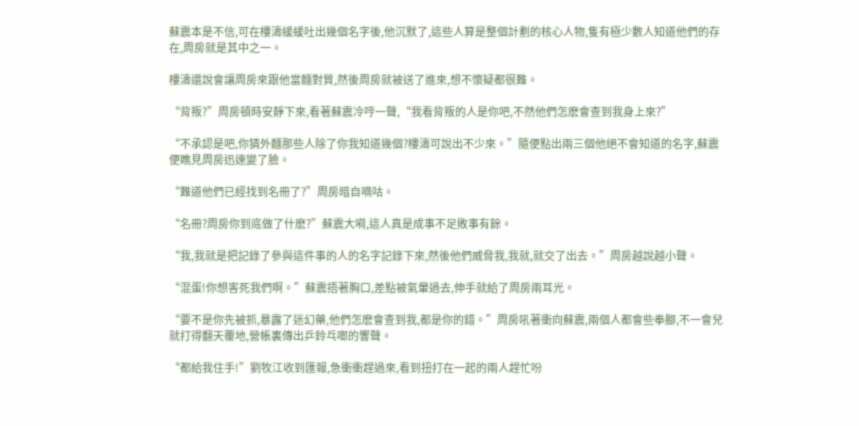蘇震本是不信,可在樓濤緩緩吐出幾個名字後,他沉默了,這些人算是整個計劃的核心人物,隻有極少數人知道他們的存在,周房就是其中之一。

樓濤還說會讓周房來跟他當麵對質,然後周房就被送了進來,想不懷疑都很難。

“背叛?”周房頓時安靜下來,看著蘇震冷哼一聲,“我看背叛的人是你吧,不然他們怎麽會查到我身上來?”

“不承認是吧,你猜外麵那些人除了你我知道幾個?樓濤可說出不少來。”隨便點出兩三個他絕不會知道的名字,蘇震便瞧見周房迅速變了臉。

“難道他們已經找到名冊了?”周房暗自嘀咕。

“名冊?周房你到底做了什麽?”蘇震大嗬,這人真是成事不足敗事有餘。

“我,我就是把記錄了參與這件事的人的名字記錄下來,然後他們威脅我,我就,就交了出去。”周房越說越小聲。

“混蛋!你想害死我們啊。”蘇震捂著胸口,差點被氣暈過去,伸手就給了周房兩耳光。

“要不是你先被抓,暴露了迷幻藥,他們怎麽會查到我,都是你的錯。”周房吼著衝向蘇震,兩個人都會些拳腳,不一會兒就打得翻天覆地,營帳裏傳出乒鈴乓啷的響聲。

“都給我住手!”劉牧江收到匯報,急衝衝趕過來,看到扭打在一起的兩人趕忙吩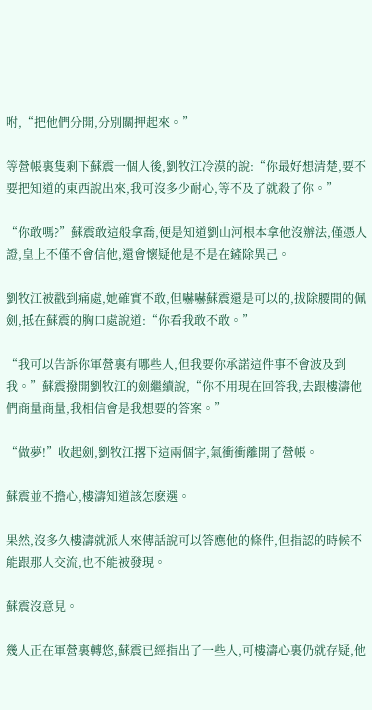咐,“把他們分開,分別關押起來。”

等營帳裏隻剩下蘇震一個人後,劉牧江冷漠的說:“你最好想清楚,要不要把知道的東西說出來,我可沒多少耐心,等不及了就殺了你。”

“你敢嗎?”蘇震敢這般拿喬,便是知道劉山河根本拿他沒辦法,僅憑人證,皇上不僅不會信他,還會懷疑他是不是在鏟除異己。

劉牧江被戳到痛處,她確實不敢,但嚇嚇蘇震還是可以的,拔除腰間的佩劍,抵在蘇震的胸口處說道:“你看我敢不敢。”

“我可以告訴你軍營裏有哪些人,但我要你承諾這件事不會波及到我。”蘇震撥開劉牧江的劍繼續說,“你不用現在回答我,去跟樓濤他們商量商量,我相信會是我想要的答案。”

“做夢!”收起劍,劉牧江撂下這兩個字,氣衝衝離開了營帳。

蘇震並不擔心,樓濤知道該怎麽選。

果然,沒多久樓濤就派人來傳話說可以答應他的條件,但指認的時候不能跟那人交流,也不能被發現。

蘇震沒意見。

幾人正在軍營裏轉悠,蘇震已經指出了一些人,可樓濤心裏仍就存疑,他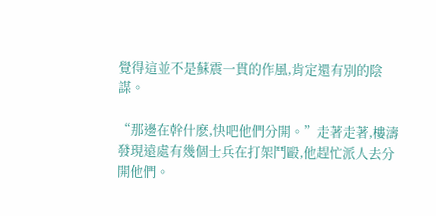覺得這並不是蘇震一貫的作風,肯定還有別的陰謀。

“那邊在幹什麽,快吧他們分開。”走著走著,樓濤發現遠處有幾個士兵在打架鬥毆,他趕忙派人去分開他們。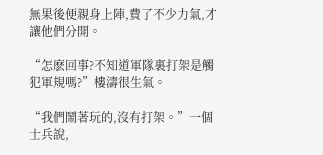無果後便親身上陣,費了不少力氣,才讓他們分開。

“怎麽回事?不知道軍隊裏打架是觸犯軍規嗎?”樓濤很生氣。

“我們鬧著玩的,沒有打架。”一個士兵說,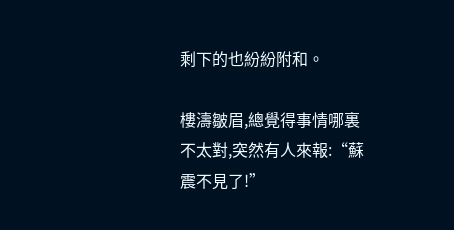剩下的也紛紛附和。

樓濤皺眉,總覺得事情哪裏不太對,突然有人來報:“蘇震不見了!”